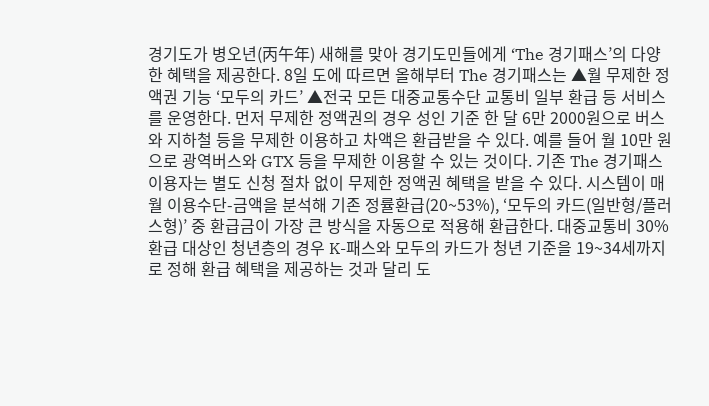경기도가 병오년(丙午年) 새해를 맞아 경기도민들에게 ‘The 경기패스’의 다양한 혜택을 제공한다. 8일 도에 따르면 올해부터 The 경기패스는 ▲월 무제한 정액권 기능 ‘모두의 카드’ ▲전국 모든 대중교통수단 교통비 일부 환급 등 서비스를 운영한다. 먼저 무제한 정액권의 경우 성인 기준 한 달 6만 2000원으로 버스와 지하철 등을 무제한 이용하고 차액은 환급받을 수 있다. 예를 들어 월 10만 원으로 광역버스와 GTX 등을 무제한 이용할 수 있는 것이다. 기존 The 경기패스 이용자는 별도 신청 절차 없이 무제한 정액권 혜택을 받을 수 있다. 시스템이 매월 이용수단-금액을 분석해 기존 정률환급(20~53%), ‘모두의 카드(일반형/플러스형)’ 중 환급금이 가장 큰 방식을 자동으로 적용해 환급한다. 대중교통비 30% 환급 대상인 청년층의 경우 K-패스와 모두의 카드가 청년 기준을 19~34세까지로 정해 환급 혜택을 제공하는 것과 달리 도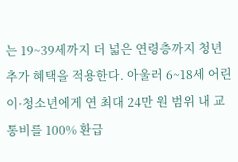는 19~39세까지 더 넓은 연령층까지 청년 추가 혜택을 적용한다. 아울러 6~18세 어린이·청소년에게 연 최대 24만 원 범위 내 교통비를 100% 환급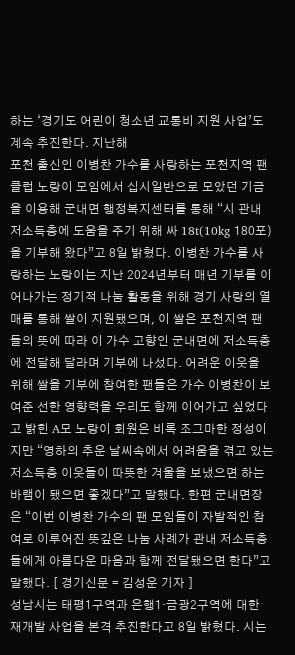하는 ‘경기도 어린이 청소년 교통비 지원 사업’도 계속 추진한다. 지난해
포천 출신인 이병찬 가수를 사랑하는 포천지역 팬클럽 노랑이 모임에서 십시일반으로 모았던 기금을 이용해 군내면 행정복지센터를 통해 “시 관내 저소득층에 도움을 주기 위해 싸 18t(10kg 180포)을 기부해 왔다”고 8일 밝혔다. 이병찬 가수를 사랑하는 노랑이는 지난 2024년부터 매년 기부를 이어나가는 정기적 나눔 활동을 위해 경기 사랑의 열매를 통해 쌀이 지원됐으며, 이 쌀은 포천지역 팬들의 뜻에 따라 이 가수 고향인 군내면에 저소득층에 전달해 달라며 기부에 나섰다. 어려운 이웃을 위해 쌀을 기부에 참여한 팬들은 가수 이병찬이 보여준 선한 영향력을 우리도 함께 이어가고 싶었다고 밝힌 A모 노랑이 회원은 비록 조그마한 정성이지만 “영하의 추운 날씨속에서 어려움을 겪고 있는 저소득층 이웃들이 따뜻한 겨울을 보냈으면 하는 바램이 됐으면 좋겠다”고 말했다. 한편 군내면장은 “이번 이병찬 가수의 팬 모임들이 자발적인 참여로 이루어진 뜻깊은 나눔 사례가 관내 저소득층들에게 아름다운 마음과 함께 전달됐으면 한다”고 말했다. [ 경기신문 = 김성운 기자 ]
성남시는 태평1구역과 은행1·금광2구역에 대한 재개발 사업을 본격 추진한다고 8일 밝혔다. 시는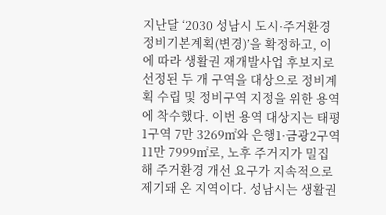지난달 ‘2030 성남시 도시·주거환경정비기본계획(변경)’을 확정하고, 이에 따라 생활권 재개발사업 후보지로 선정된 두 개 구역을 대상으로 정비계획 수립 및 정비구역 지정을 위한 용역에 착수했다. 이번 용역 대상지는 태평1구역 7만 3269㎡와 은행1·금광2구역 11만 7999㎡로, 노후 주거지가 밀집해 주거환경 개선 요구가 지속적으로 제기돼 온 지역이다. 성남시는 생활권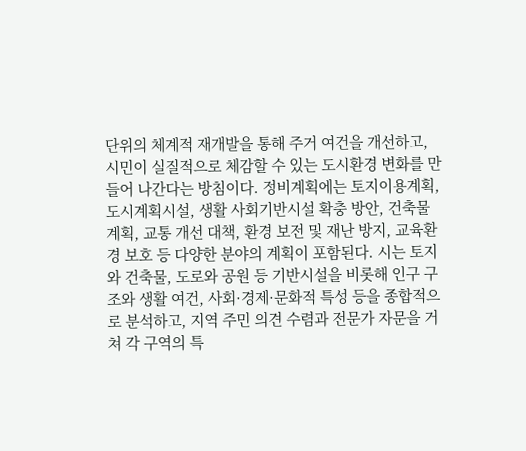단위의 체계적 재개발을 통해 주거 여건을 개선하고, 시민이 실질적으로 체감할 수 있는 도시환경 변화를 만들어 나간다는 방침이다. 정비계획에는 토지이용계획, 도시계획시설, 생활 사회기반시설 확충 방안, 건축물 계획, 교통 개선 대책, 환경 보전 및 재난 방지, 교육환경 보호 등 다양한 분야의 계획이 포함된다. 시는 토지와 건축물, 도로와 공원 등 기반시설을 비롯해 인구 구조와 생활 여건, 사회·경제·문화적 특성 등을 종합적으로 분석하고, 지역 주민 의견 수렴과 전문가 자문을 거쳐 각 구역의 특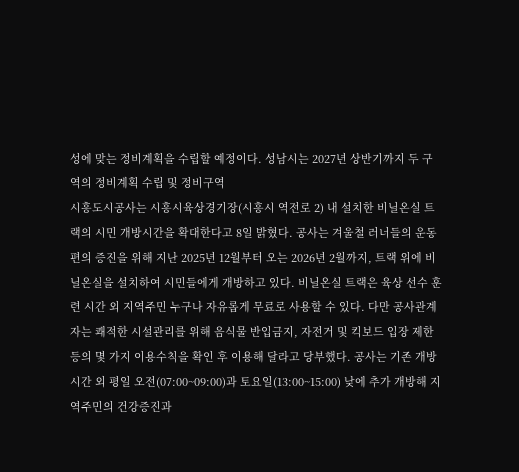성에 맞는 정비계획을 수립할 예정이다. 성남시는 2027년 상반기까지 두 구역의 정비계획 수립 및 정비구역
시흥도시공사는 시흥시육상경기장(시흥시 역전로 2) 내 설치한 비닐온실 트랙의 시민 개방시간을 확대한다고 8일 밝혔다. 공사는 겨울철 러너들의 운동 편의 증진을 위해 지난 2025년 12월부터 오는 2026년 2월까지, 트랙 위에 비닐온실을 설치하여 시민들에게 개방하고 있다. 비닐온실 트랙은 육상 선수 훈련 시간 외 지역주민 누구나 자유롭게 무료로 사용할 수 있다. 다만 공사관계자는 쾌적한 시설관리를 위해 음식물 반입금지, 자전거 및 킥보드 입장 제한 등의 몇 가지 이용수칙을 확인 후 이용해 달라고 당부했다. 공사는 기존 개방시간 외 평일 오전(07:00~09:00)과 토요일(13:00~15:00) 낮에 추가 개방해 지역주민의 건강증진과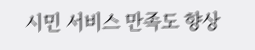시민 서비스 만족도 향상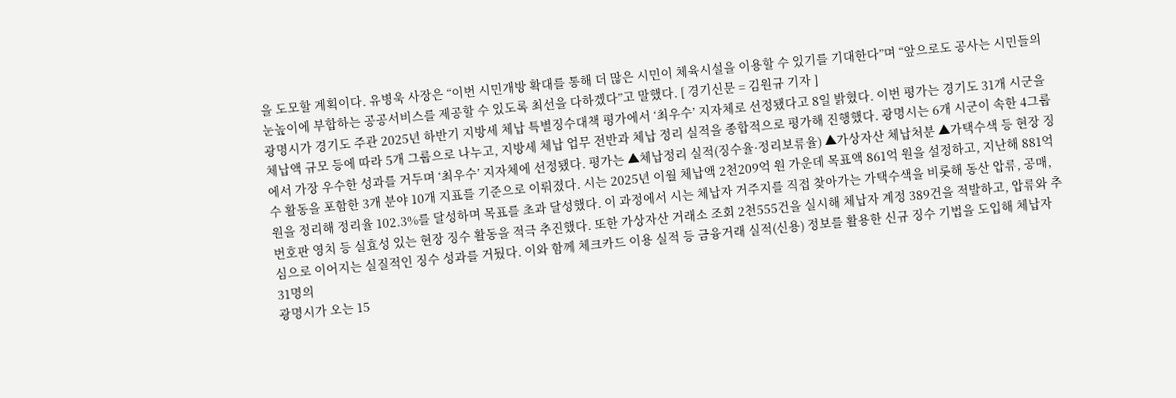을 도모할 계획이다. 유병욱 사장은 “이번 시민개방 확대를 통해 더 많은 시민이 체육시설을 이용할 수 있기를 기대한다”며 “앞으로도 공사는 시민들의 눈높이에 부합하는 공공서비스를 제공할 수 있도록 최선을 다하겠다”고 말했다. [ 경기신문 = 김원규 기자 ]
광명시가 경기도 주관 2025년 하반기 지방세 체납 특별징수대책 평가에서 ‘최우수’ 지자체로 선정됐다고 8일 밝혔다. 이번 평가는 경기도 31개 시군을 체납액 규모 등에 따라 5개 그룹으로 나누고, 지방세 체납 업무 전반과 체납 정리 실적을 종합적으로 평가해 진행했다. 광명시는 6개 시군이 속한 4그룹에서 가장 우수한 성과를 거두며 ‘최우수’ 지자체에 선정됐다. 평가는 ▲체납정리 실적(징수율·정리보류율) ▲가상자산 체납처분 ▲가택수색 등 현장 징수 활동을 포함한 3개 분야 10개 지표를 기준으로 이뤄졌다. 시는 2025년 이월 체납액 2천209억 원 가운데 목표액 861억 원을 설정하고, 지난해 881억 원을 정리해 정리율 102.3%를 달성하며 목표를 초과 달성했다. 이 과정에서 시는 체납자 거주지를 직접 찾아가는 가택수색을 비롯해 동산 압류, 공매, 번호판 영치 등 실효성 있는 현장 징수 활동을 적극 추진했다. 또한 가상자산 거래소 조회 2천555건을 실시해 체납자 계정 389건을 적발하고, 압류와 추심으로 이어지는 실질적인 징수 성과를 거뒀다. 이와 함께 체크카드 이용 실적 등 금융거래 실적(신용) 정보를 활용한 신규 징수 기법을 도입해 체납자 31명의
광명시가 오는 15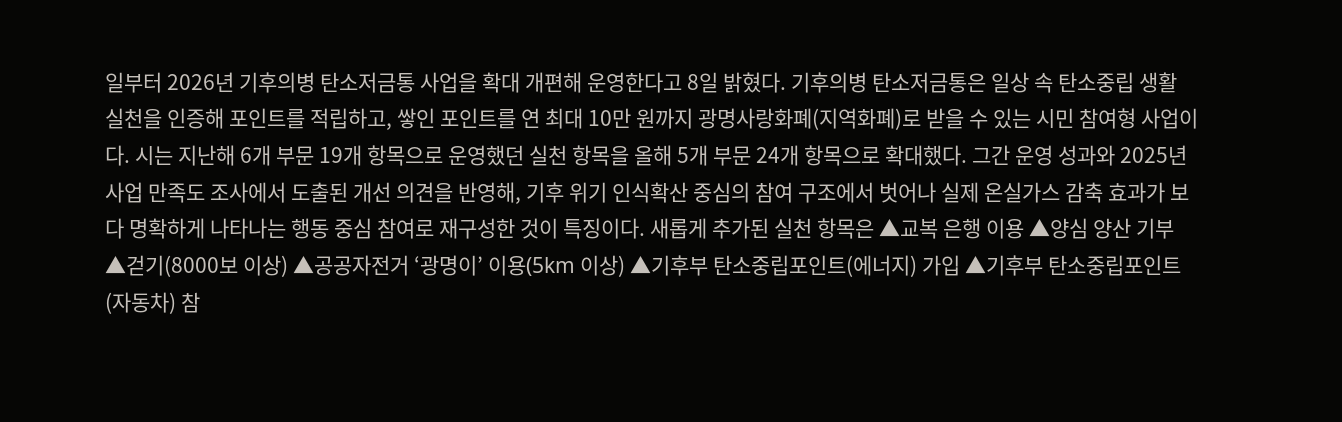일부터 2026년 기후의병 탄소저금통 사업을 확대 개편해 운영한다고 8일 밝혔다. 기후의병 탄소저금통은 일상 속 탄소중립 생활 실천을 인증해 포인트를 적립하고, 쌓인 포인트를 연 최대 10만 원까지 광명사랑화폐(지역화폐)로 받을 수 있는 시민 참여형 사업이다. 시는 지난해 6개 부문 19개 항목으로 운영했던 실천 항목을 올해 5개 부문 24개 항목으로 확대했다. 그간 운영 성과와 2025년 사업 만족도 조사에서 도출된 개선 의견을 반영해, 기후 위기 인식확산 중심의 참여 구조에서 벗어나 실제 온실가스 감축 효과가 보다 명확하게 나타나는 행동 중심 참여로 재구성한 것이 특징이다. 새롭게 추가된 실천 항목은 ▲교복 은행 이용 ▲양심 양산 기부 ▲걷기(8000보 이상) ▲공공자전거 ‘광명이’ 이용(5km 이상) ▲기후부 탄소중립포인트(에너지) 가입 ▲기후부 탄소중립포인트(자동차) 참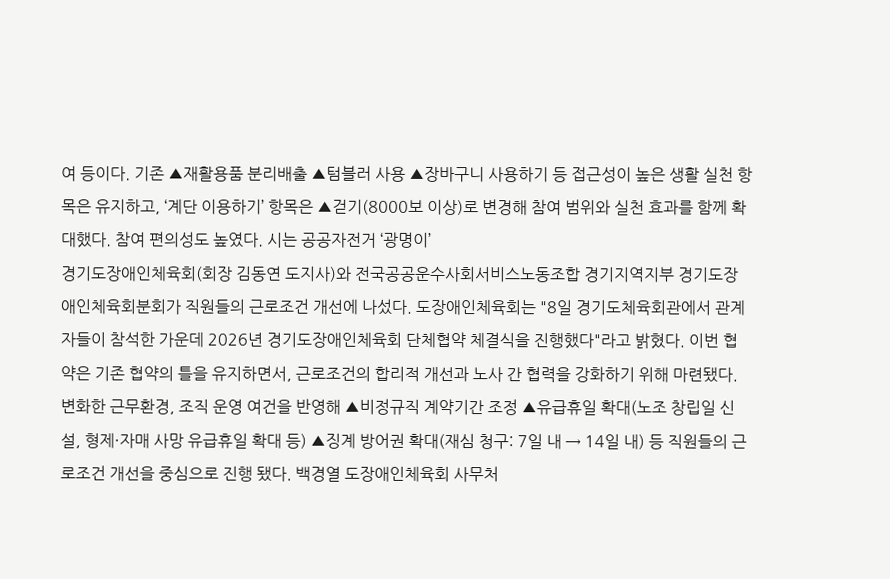여 등이다. 기존 ▲재활용품 분리배출 ▲텀블러 사용 ▲장바구니 사용하기 등 접근성이 높은 생활 실천 항목은 유지하고, ‘계단 이용하기’ 항목은 ▲걷기(8000보 이상)로 변경해 참여 범위와 실천 효과를 함께 확대했다. 참여 편의성도 높였다. 시는 공공자전거 ‘광명이’
경기도장애인체육회(회장 김동연 도지사)와 전국공공운수사회서비스노동조합 경기지역지부 경기도장애인체육회분회가 직원들의 근로조건 개선에 나섰다. 도장애인체육회는 "8일 경기도체육회관에서 관계자들이 참석한 가운데 2026년 경기도장애인체육회 단체협약 체결식을 진행했다"라고 밝혔다. 이번 협약은 기존 협약의 틀을 유지하면서, 근로조건의 합리적 개선과 노사 간 협력을 강화하기 위해 마련됐다. 변화한 근무환경, 조직 운영 여건을 반영해 ▲비정규직 계약기간 조정 ▲유급휴일 확대(노조 창립일 신설, 형제·자매 사망 유급휴일 확대 등) ▲징계 방어권 확대(재심 청구: 7일 내 → 14일 내) 등 직원들의 근로조건 개선을 중심으로 진행 됐다. 백경열 도장애인체육회 사무처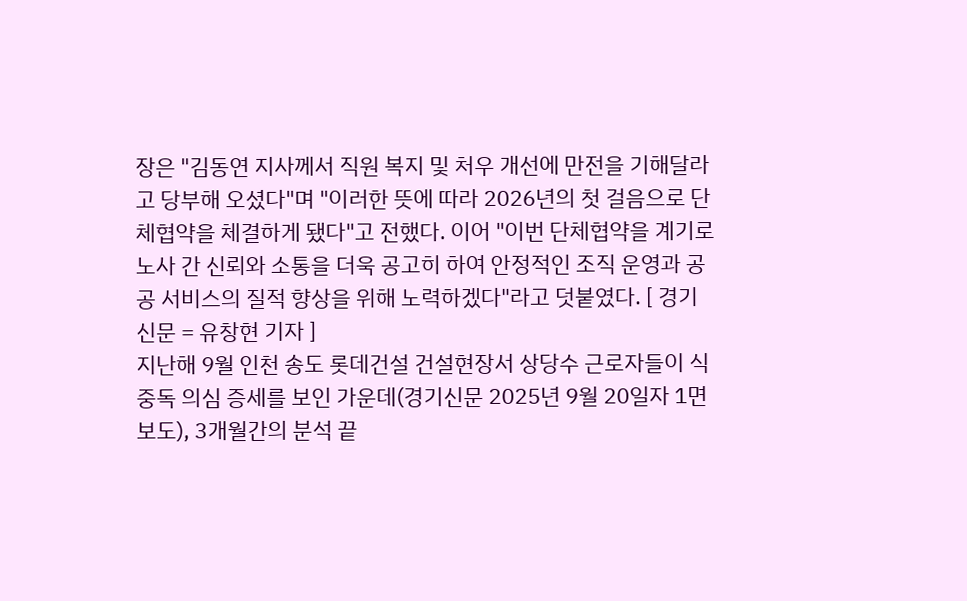장은 "김동연 지사께서 직원 복지 및 처우 개선에 만전을 기해달라고 당부해 오셨다"며 "이러한 뜻에 따라 2026년의 첫 걸음으로 단체협약을 체결하게 됐다"고 전했다. 이어 "이번 단체협약을 계기로 노사 간 신뢰와 소통을 더욱 공고히 하여 안정적인 조직 운영과 공공 서비스의 질적 향상을 위해 노력하겠다"라고 덧붙였다. [ 경기신문 = 유창현 기자 ]
지난해 9월 인천 송도 롯데건설 건설현장서 상당수 근로자들이 식중독 의심 증세를 보인 가운데(경기신문 2025년 9월 20일자 1면 보도), 3개월간의 분석 끝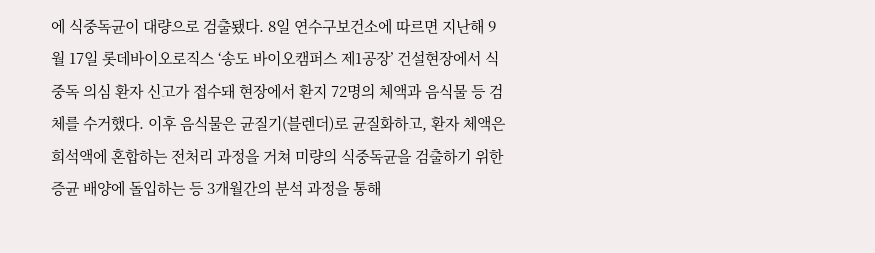에 식중독균이 대량으로 검출됐다. 8일 연수구보건소에 따르면 지난해 9월 17일 롯데바이오로직스 ‘송도 바이오캠퍼스 제1공장’ 건설현장에서 식중독 의심 환자 신고가 접수돼 현장에서 환지 72명의 체액과 음식물 등 검체를 수거했다. 이후 음식물은 균질기(블렌더)로 균질화하고, 환자 체액은 희석액에 혼합하는 전처리 과정을 거쳐 미량의 식중독균을 검출하기 위한 증균 배양에 돌입하는 등 3개월간의 분석 과정을 통해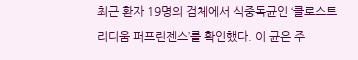최근 환자 19명의 검체에서 식중독균인 ‘클로스트리디움 퍼프린젠스’를 확인했다. 이 균은 주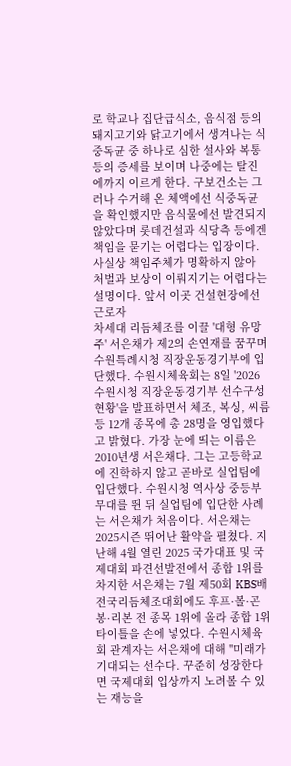로 학교나 집단급식소, 음식점 등의 돼지고기와 닭고기에서 생겨나는 식중독균 중 하나로 심한 설사와 복통 등의 증세를 보이며 나중에는 탈진에까지 이르게 한다. 구보건소는 그러나 수거해 온 체액에선 식중독균을 확인했지만 음식물에선 발견되지 않았다며 롯데건설과 식당측 등에겐 책임을 묻기는 어렵다는 입장이다. 사실상 책임주체가 명확하지 않아 처벌과 보상이 이뤄지기는 어렵다는 설명이다. 앞서 이곳 건설현장에선 근로자
차세대 리듬체조를 이끌 '대형 유망주' 서은채가 제2의 손연재를 꿈꾸며 수원특례시청 직장운동경기부에 입단했다. 수원시체육회는 8일 '2026 수원시청 직장운동경기부 선수구성 현황'을 발표하면서 체조, 복싱, 씨름 등 12개 종목에 총 28명을 영입했다고 밝혔다. 가장 눈에 띄는 이름은 2010년생 서은채다. 그는 고등학교에 진학하지 않고 곧바로 실업팀에 입단했다. 수원시청 역사상 중등부 무대를 뛴 뒤 실업팀에 입단한 사례는 서은채가 처음이다. 서은채는 2025시즌 뛰어난 활약을 펼쳤다. 지난해 4월 열린 2025 국가대표 및 국제대회 파견선발전에서 종합 1위를 차지한 서은채는 7월 제50회 KBS배 전국리듬체조대회에도 후프·볼·곤봉·리본 전 종목 1위에 올라 종합 1위 타이틀을 손에 넣었다. 수원시체육회 관계자는 서은채에 대해 "미래가 기대되는 선수다. 꾸준히 성장한다면 국제대회 입상까지 노려볼 수 있는 재능을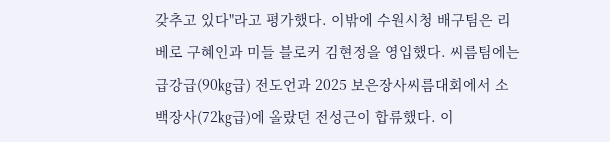갖추고 있다"라고 평가했다. 이밖에 수원시청 배구팀은 리베로 구혜인과 미들 블로커 김현정을 영입했다. 씨름팀에는 급강급(90㎏급) 전도언과 2025 보은장사씨름대회에서 소백장사(72㎏급)에 올랐던 전성근이 합류했다. 이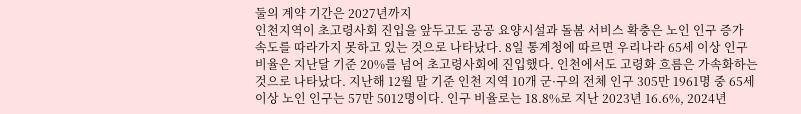둘의 계약 기간은 2027년까지
인천지역이 초고령사회 진입을 앞두고도 공공 요양시설과 돌봄 서비스 확충은 노인 인구 증가 속도를 따라가지 못하고 있는 것으로 나타났다. 8일 통계청에 따르면 우리나라 65세 이상 인구 비율은 지난달 기준 20%를 넘어 초고령사회에 진입했다. 인천에서도 고령화 흐름은 가속화하는 것으로 나타났다. 지난해 12월 말 기준 인천 지역 10개 군·구의 전체 인구 305만 1961명 중 65세 이상 노인 인구는 57만 5012명이다. 인구 비율로는 18.8%로 지난 2023년 16.6%, 2024년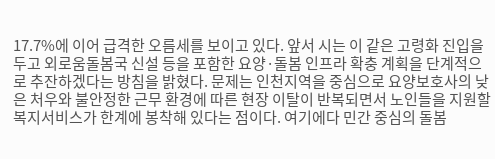17.7%에 이어 급격한 오름세를 보이고 있다. 앞서 시는 이 같은 고령화 진입을 두고 외로움돌봄국 신설 등을 포함한 요양·돌봄 인프라 확충 계획을 단계적으로 추잔하겠다는 방침을 밝혔다. 문제는 인천지역을 중심으로 요양보호사의 낮은 처우와 불안정한 근무 환경에 따른 현장 이탈이 반복되면서 노인들을 지원할 복지서비스가 한계에 봉착해 있다는 점이다. 여기에다 민간 중심의 돌봄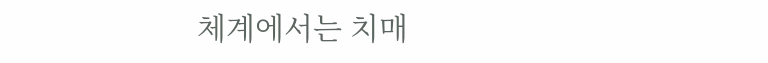체계에서는 치매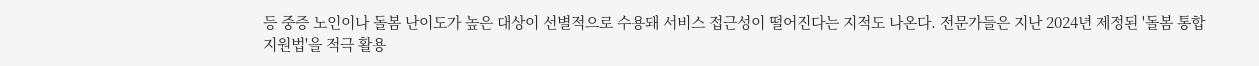등 중증 노인이나 돌봄 난이도가 높은 대상이 선별적으로 수용돼 서비스 접근성이 떨어진다는 지적도 나온다. 전문가들은 지난 2024년 제정된 '돌봄 통합지원법'을 적극 활용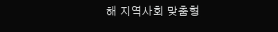해 지역사회 맞춤형